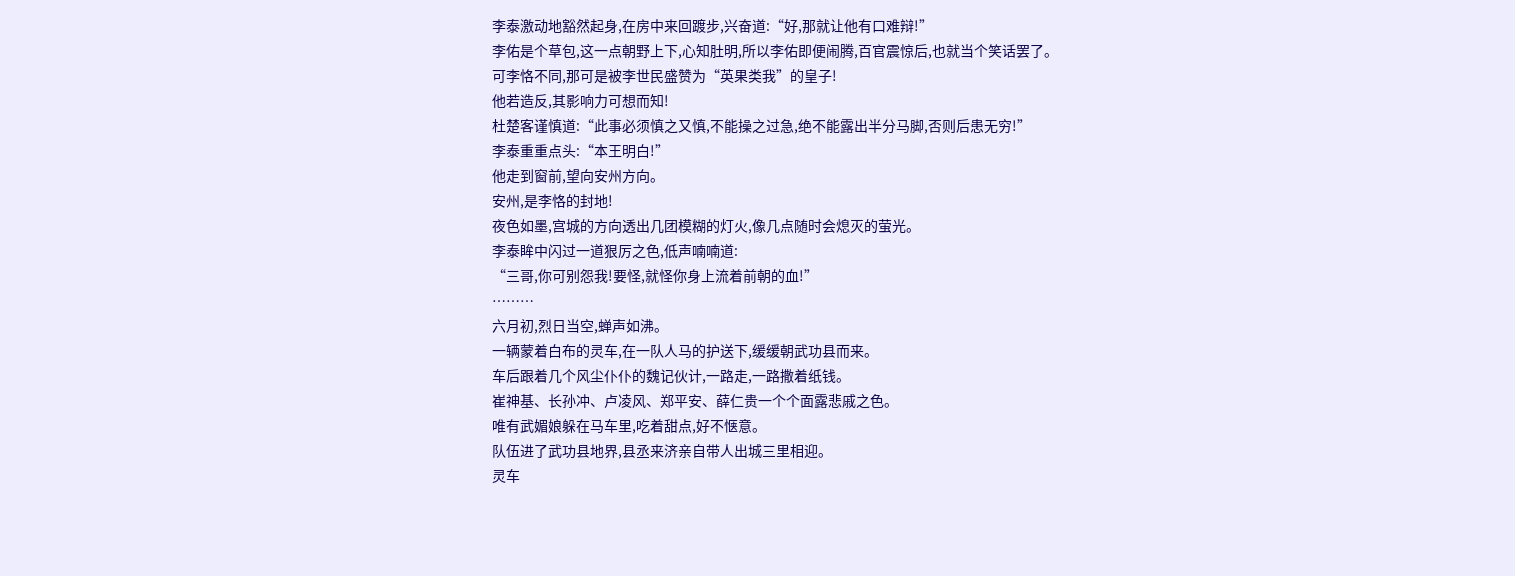李泰激动地豁然起身,在房中来回踱步,兴奋道:“好,那就让他有口难辩!”
李佑是个草包,这一点朝野上下,心知肚明,所以李佑即便闹腾,百官震惊后,也就当个笑话罢了。
可李恪不同,那可是被李世民盛赞为“英果类我”的皇子!
他若造反,其影响力可想而知!
杜楚客谨慎道:“此事必须慎之又慎,不能操之过急,绝不能露出半分马脚,否则后患无穷!”
李泰重重点头:“本王明白!”
他走到窗前,望向安州方向。
安州,是李恪的封地!
夜色如墨,宫城的方向透出几团模糊的灯火,像几点随时会熄灭的萤光。
李泰眸中闪过一道狠厉之色,低声喃喃道:
“三哥,你可别怨我!要怪,就怪你身上流着前朝的血!”
………
六月初,烈日当空,蝉声如沸。
一辆蒙着白布的灵车,在一队人马的护送下,缓缓朝武功县而来。
车后跟着几个风尘仆仆的魏记伙计,一路走,一路撒着纸钱。
崔神基、长孙冲、卢凌风、郑平安、薛仁贵一个个面露悲戚之色。
唯有武媚娘躲在马车里,吃着甜点,好不惬意。
队伍进了武功县地界,县丞来济亲自带人出城三里相迎。
灵车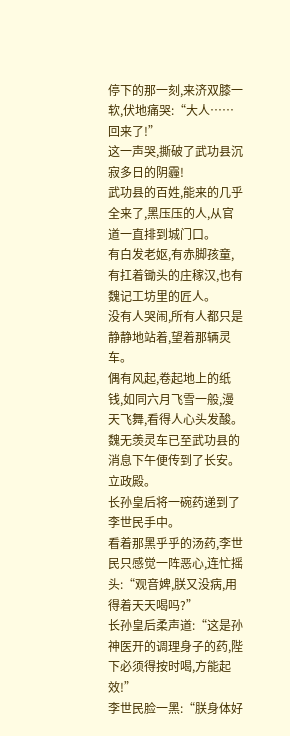停下的那一刻,来济双膝一软,伏地痛哭:“大人……回来了!”
这一声哭,撕破了武功县沉寂多日的阴霾!
武功县的百姓,能来的几乎全来了,黑压压的人,从官道一直排到城门口。
有白发老妪,有赤脚孩童,有扛着锄头的庄稼汉,也有魏记工坊里的匠人。
没有人哭闹,所有人都只是静静地站着,望着那辆灵车。
偶有风起,卷起地上的纸钱,如同六月飞雪一般,漫天飞舞,看得人心头发酸。
魏无羡灵车已至武功县的消息下午便传到了长安。
立政殿。
长孙皇后将一碗药递到了李世民手中。
看着那黑乎乎的汤药,李世民只感觉一阵恶心,连忙摇头:“观音婢,朕又没病,用得着天天喝吗?”
长孙皇后柔声道:“这是孙神医开的调理身子的药,陛下必须得按时喝,方能起效!”
李世民脸一黑:“朕身体好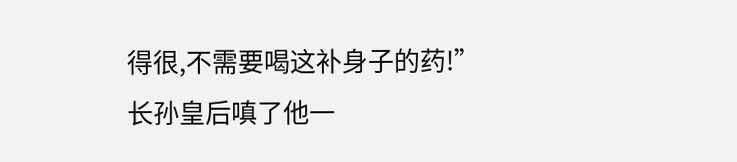得很,不需要喝这补身子的药!”
长孙皇后嗔了他一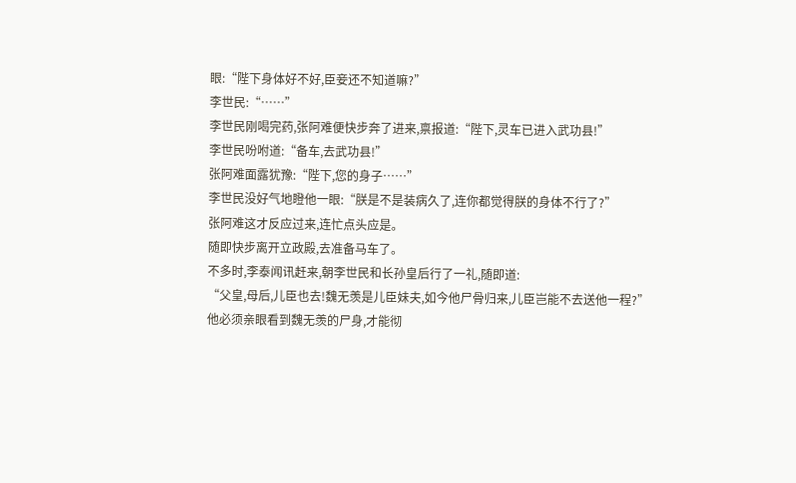眼:“陛下身体好不好,臣妾还不知道嘛?”
李世民:“……”
李世民刚喝完药,张阿难便快步奔了进来,禀报道:“陛下,灵车已进入武功县!”
李世民吩咐道:“备车,去武功县!”
张阿难面露犹豫:“陛下,您的身子……”
李世民没好气地瞪他一眼:“朕是不是装病久了,连你都觉得朕的身体不行了?”
张阿难这才反应过来,连忙点头应是。
随即快步离开立政殿,去准备马车了。
不多时,李泰闻讯赶来,朝李世民和长孙皇后行了一礼,随即道:
“父皇,母后,儿臣也去!魏无羡是儿臣妹夫,如今他尸骨归来,儿臣岂能不去送他一程?”
他必须亲眼看到魏无羡的尸身,才能彻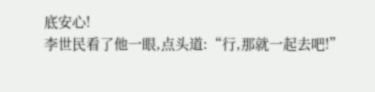底安心!
李世民看了他一眼,点头道:“行,那就一起去吧!”